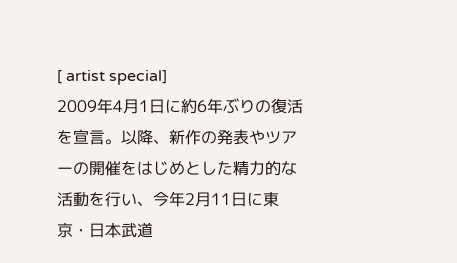[ artist special]
2009年4月1日に約6年ぶりの復活を宣言。以降、新作の発表やツアーの開催をはじめとした精力的な活動を行い、今年2月11日に東京・日本武道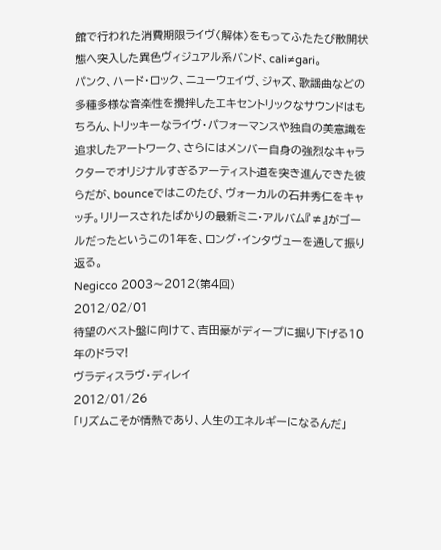館で行われた消費期限ライヴ〈解体〉をもってふたたび散開状態へ突入した異色ヴィジュアル系バンド、cali≠gari。
パンク、ハード・ロック、ニューウェイヴ、ジャズ、歌謡曲などの多種多様な音楽性を攪拌したエキセントリックなサウンドはもちろん、トリッキーなライヴ・パフォーマンスや独自の美意識を追求したアートワーク、さらにはメンバー自身の強烈なキャラクターでオリジナルすぎるアーティスト道を突き進んできた彼らだが、bounceではこのたび、ヴォーカルの石井秀仁をキャッチ。リリースされたばかりの最新ミニ・アルバム『≠』がゴールだったというこの1年を、ロング・インタヴューを通して振り返る。
Negicco 2003〜2012(第4回)
2012/02/01
待望のベスト盤に向けて、吉田豪がディープに掘り下げる10年のドラマ!
ヴラディスラヴ・ディレイ
2012/01/26
「リズムこそが情熱であり、人生のエネルギーになるんだ」